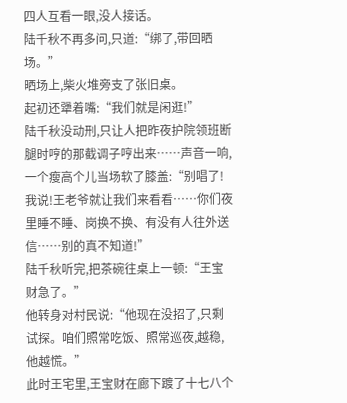四人互看一眼,没人接话。
陆千秋不再多问,只道:“绑了,带回晒场。”
晒场上,柴火堆旁支了张旧桌。
起初还犟着嘴:“我们就是闲逛!”
陆千秋没动刑,只让人把昨夜护院领班断腿时哼的那截调子哼出来……声音一响,一个瘦高个儿当场软了膝盖:“别唱了!我说!王老爷就让我们来看看……你们夜里睡不睡、岗换不换、有没有人往外送信……别的真不知道!”
陆千秋听完,把茶碗往桌上一顿:“王宝财急了。”
他转身对村民说:“他现在没招了,只剩试探。咱们照常吃饭、照常巡夜,越稳,他越慌。”
此时王宅里,王宝财在廊下踱了十七八个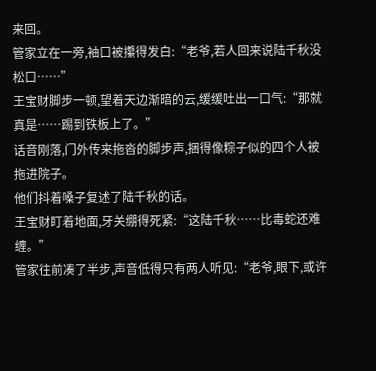来回。
管家立在一旁,袖口被攥得发白:“老爷,若人回来说陆千秋没松口……”
王宝财脚步一顿,望着天边渐暗的云,缓缓吐出一口气:“那就真是……踢到铁板上了。”
话音刚落,门外传来拖沓的脚步声,捆得像粽子似的四个人被拖进院子。
他们抖着嗓子复述了陆千秋的话。
王宝财盯着地面,牙关绷得死紧:“这陆千秋……比毒蛇还难缠。”
管家往前凑了半步,声音低得只有两人听见:“老爷,眼下,或许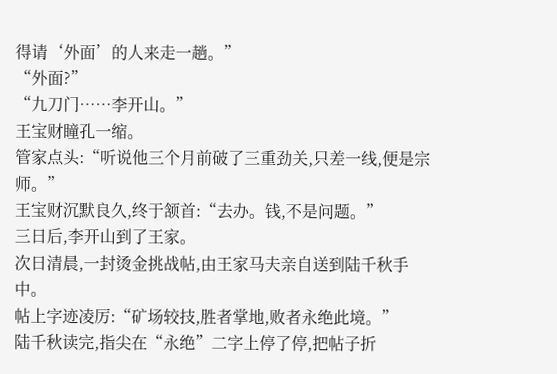得请‘外面’的人来走一趟。”
“外面?”
“九刀门……李开山。”
王宝财瞳孔一缩。
管家点头:“听说他三个月前破了三重劲关,只差一线,便是宗师。”
王宝财沉默良久,终于颔首:“去办。钱,不是问题。”
三日后,李开山到了王家。
次日清晨,一封烫金挑战帖,由王家马夫亲自送到陆千秋手中。
帖上字迹凌厉:“矿场较技,胜者掌地,败者永绝此境。”
陆千秋读完,指尖在“永绝”二字上停了停,把帖子折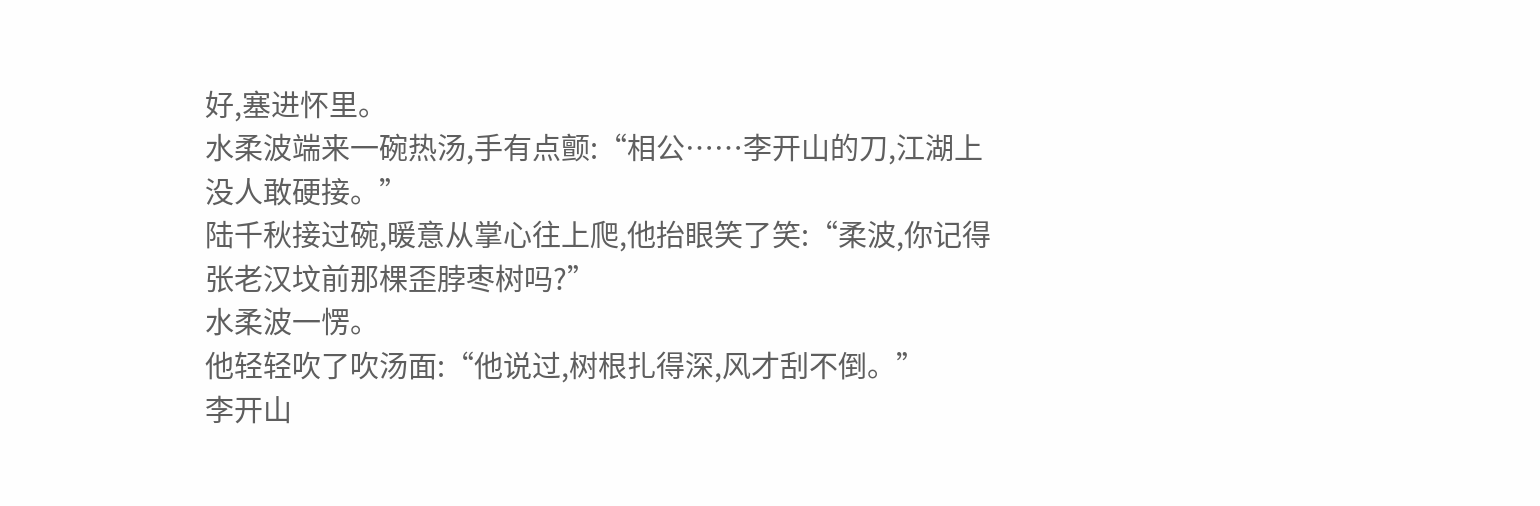好,塞进怀里。
水柔波端来一碗热汤,手有点颤:“相公……李开山的刀,江湖上没人敢硬接。”
陆千秋接过碗,暖意从掌心往上爬,他抬眼笑了笑:“柔波,你记得张老汉坟前那棵歪脖枣树吗?”
水柔波一愣。
他轻轻吹了吹汤面:“他说过,树根扎得深,风才刮不倒。”
李开山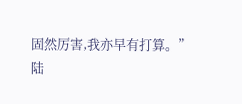固然厉害,我亦早有打算。”
陆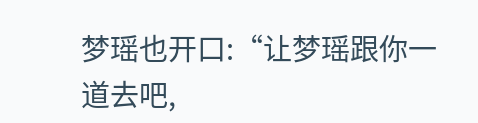梦瑶也开口:“让梦瑶跟你一道去吧,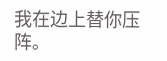我在边上替你压阵。